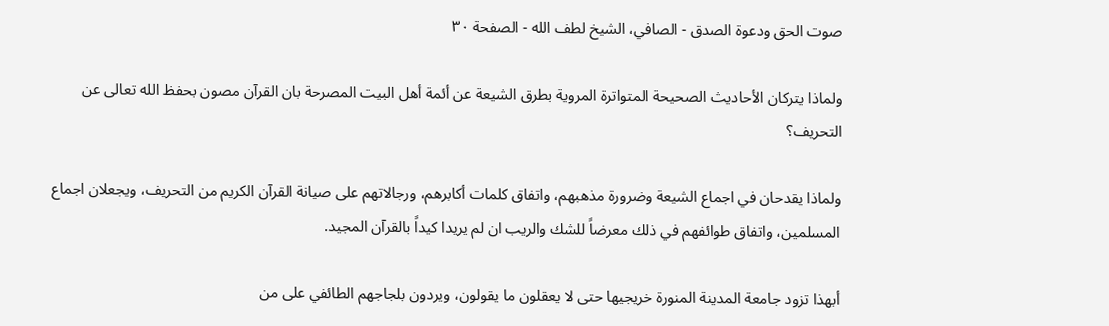صوت الحق ودعوة الصدق - الصافي، الشيخ لطف الله - الصفحة ٣٠

ولماذا يتركان الأحاديث الصحيحة المتواترة المروية بطرق الشيعة عن أئمة أهل البيت المصرحة بان القرآن مصون بحفظ الله تعالى عن التحريف؟

ولماذا يقدحان في اجماع الشيعة وضرورة مذهبهم، واتفاق كلمات أكابرهم، ورجالاتهم على صيانة القرآن الكريم من التحريف، ويجعلان اجماع المسلمين، واتفاق طوائفهم في ذلك معرضاً للشك والريب ان لم يريدا كيداً بالقرآن المجيد.

أبهذا تزود جامعة المدينة المنورة خريجيها حتى لا يعقلون ما يقولون، ويردون بلجاجهم الطائفي على من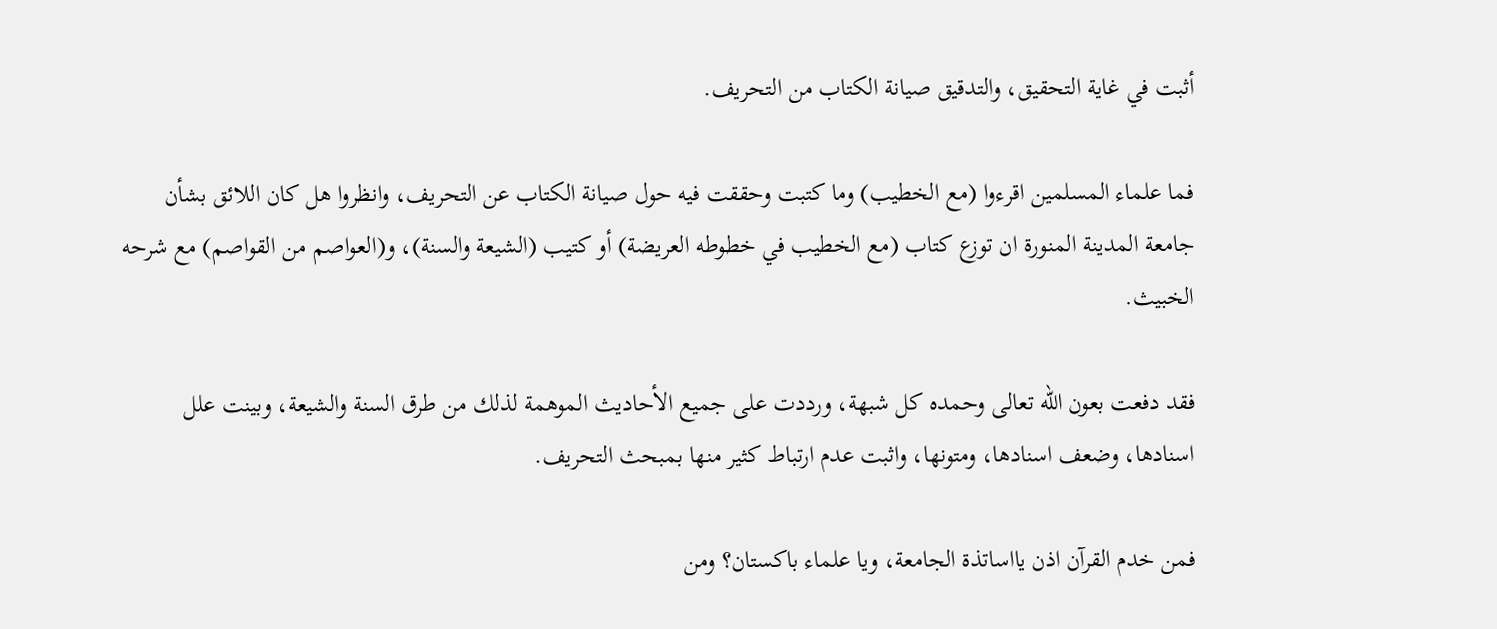أثبت في غاية التحقيق، والتدقيق صيانة الكتاب من التحريف.

فما علماء المسلمين اقرءوا (مع الخطيب) وما كتبت وحققت فيه حول صيانة الكتاب عن التحريف، وانظروا هل كان اللائق بشأن جامعة المدينة المنورة ان توزع كتاب (مع الخطيب في خطوطه العريضة) أو كتيب (الشيعة والسنة)، و(العواصم من القواصم) مع شرحه الخبيث.

فقد دفعت بعون الله تعالى وحمده كل شبهة، ورددت على جميع الأحاديث الموهمة لذلك من طرق السنة والشيعة، وبينت علل اسنادها، وضعف اسنادها، ومتونها، واثبت عدم ارتباط كثير منها بمبحث التحريف.

فمن خدم القرآن اذن يااساتذة الجامعة، ويا علماء باكستان؟ ومن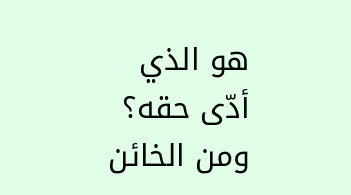هو الذي أدّى حقه؟ ومن الخائن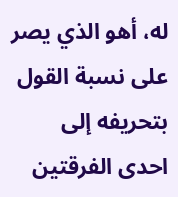له، أهو الذي يصر على نسبة القول بتحريفه إلى احدى الفرقتين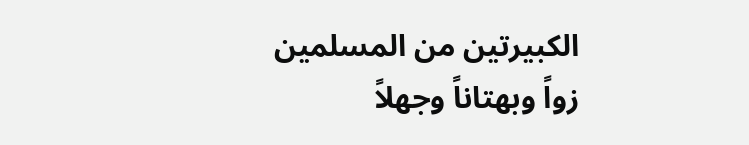الكبيرتين من المسلمين زواً وبهتاناً وجهلاً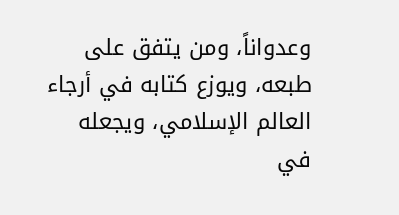وعدواناً، ومن يتفق على طبعه، ويوزع كتابه في أرجاء العالم الإسلامي، ويجعله في